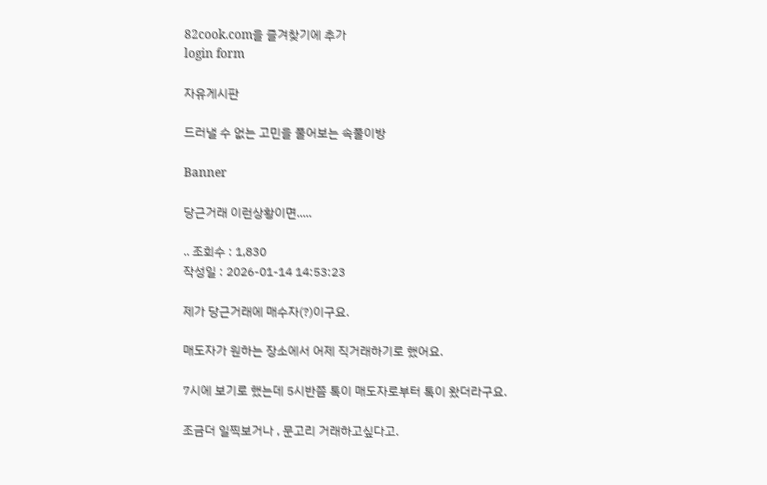82cook.com을 즐겨찾기에 추가
login form

자유게시판

드러낼 수 없는 고민을 풀어보는 속풀이방

Banner

당근거래 이런상황이면.....

.. 조회수 : 1,830
작성일 : 2026-01-14 14:53:23

제가 당근거래에 매수자(?)이구요.

매도자가 원하는 장소에서 어제 직거래하기로 했어요.

7시에 보기로 했는데 5시반쯤 톡이 매도자로부터 톡이 왔더라구요.

조금더 일찍보거나 , 문고리 거래하고싶다고.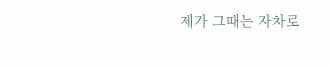제가 그때는 자차로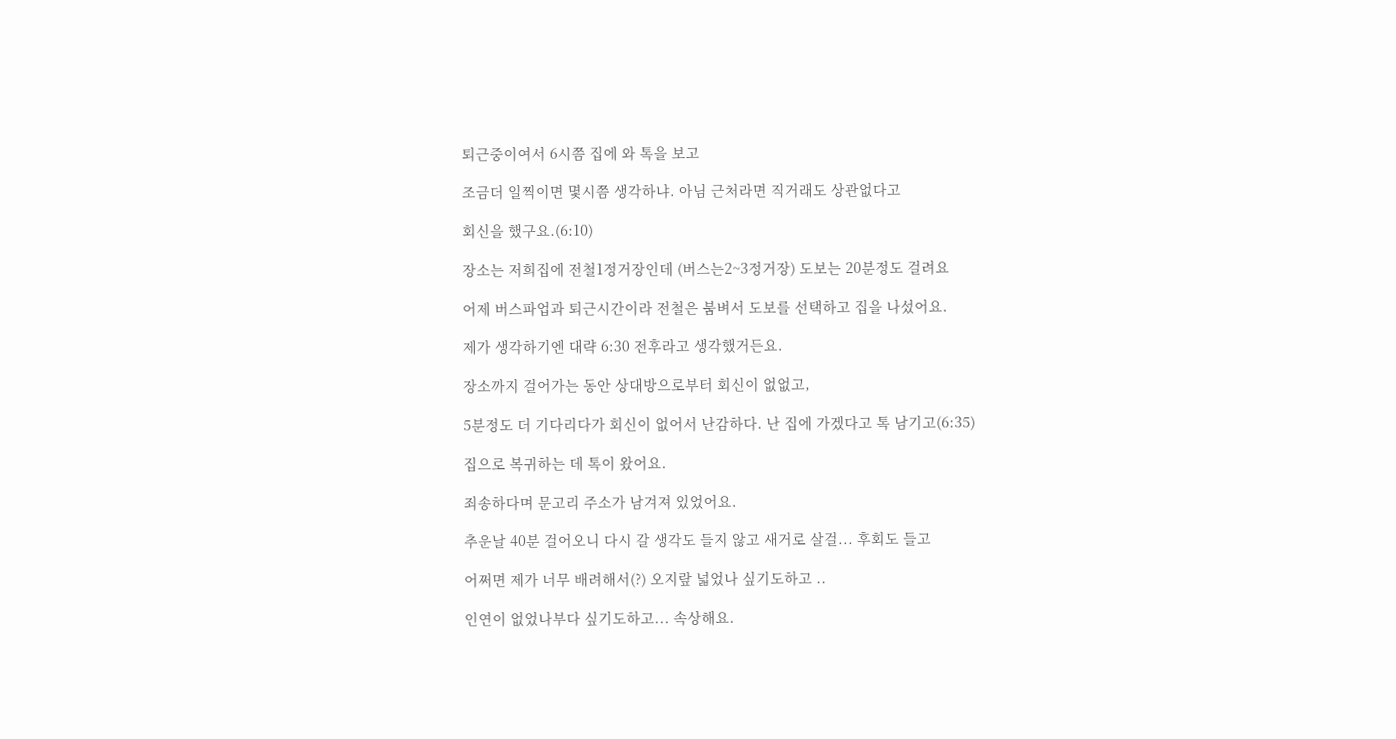퇴근중이여서 6시쯤 집에 와 톡을 보고

조금더 일찍이면 몇시쯤 생각하냐. 아님 근처라면 직거래도 상관없다고

회신을 했구요.(6:10)

장소는 저희집에 전철1정거장인데 (버스는2~3정거장) 도보는 20분정도 걸려요

어제 버스파업과 퇴근시간이라 전철은 붐벼서 도보를 선택하고 집을 나섰어요.

제가 생각하기엔 대략 6:30 전후라고 생각했거든요.

장소까지 걸어가는 동안 상대방으로부터 회신이 없없고,

5분정도 더 기다리다가 회신이 없어서 난감하다. 난 집에 가겠다고 톡 남기고(6:35)

집으로 복귀하는 데 톡이 왔어요.

죄송하다며 문고리 주소가 남겨져 있었어요.

추운날 40분 걸어오니 다시 갈 생각도 들지 않고 새거로 살걸... 후회도 들고

어쩌면 제가 너무 배려해서(?) 오지랖 넓었나 싶기도하고 ..

인연이 없었나부다 싶기도하고... 속상해요.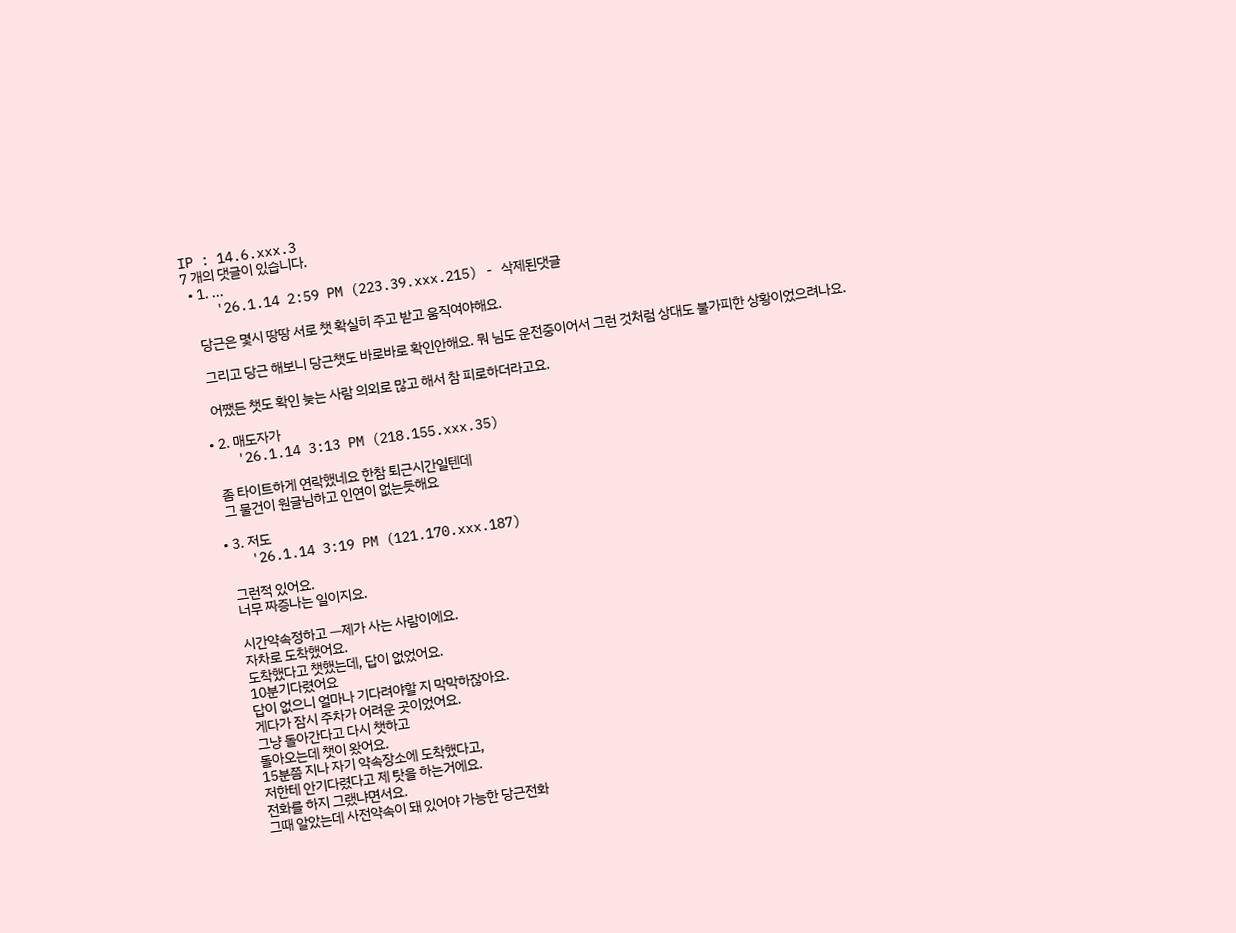IP : 14.6.xxx.3
7 개의 댓글이 있습니다.
  • 1. ...
    '26.1.14 2:59 PM (223.39.xxx.215) - 삭제된댓글

    당근은 몇시 땅땅 서로 챗 확실히 주고 받고 움직여야해요.

    그리고 당근 해보니 당근챗도 바로바로 확인안해요. 뭐 님도 운전중이어서 그런 것처럼 상대도 불가피한 상황이었으려나요.

    어쨌든 챗도 확인 늦는 사람 의외로 많고 해서 참 피로하더라고요.

  • 2. 매도자가
    '26.1.14 3:13 PM (218.155.xxx.35)

    좀 타이트하게 연락했네요 한참 퇴근시간일텐데
    그 물건이 원글님하고 인연이 없는듯해요

  • 3. 저도
    '26.1.14 3:19 PM (121.170.xxx.187)

    그런적 있어요.
    너무 짜증나는 일이지요.

    시간약속정하고 ㅡ제가 사는 사람이에요.
    자차로 도착했어요.
    도착했다고 챗했는데, 답이 없었어요.
    10분기다렸어요
    답이 없으니 얼마나 기다려야할 지 막막하잖아요.
    게다가 잠시 주차가 어려운 곳이었어요.
    그냥 돌아간다고 다시 챗하고
    돌아오는데 챗이 왔어요.
    15분쯤 지나 자기 약속장소에 도착했다고,
    저한테 안기다렸다고 제 탓을 하는거에요.
    전화를 하지 그랬냐면서요.
    그때 알았는데 사전약속이 돼 있어야 가능한 당근전화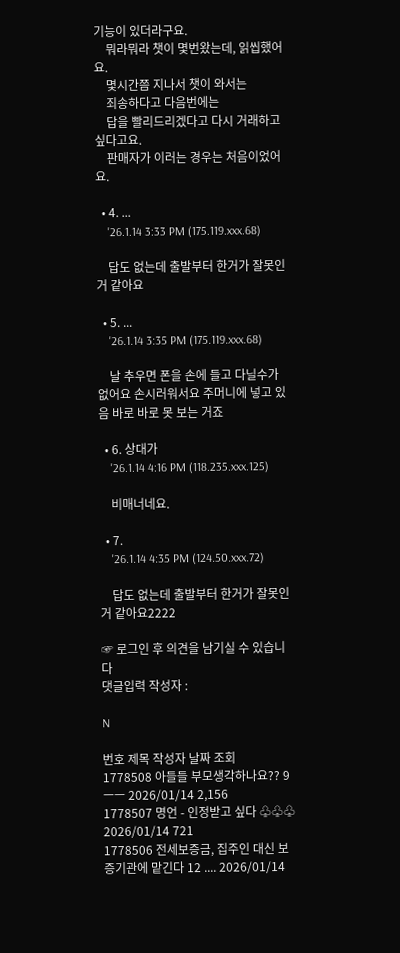기능이 있더라구요.
    뭐라뭐라 챗이 몇번왔는데, 읽씹했어요.
    몇시간쯤 지나서 챗이 와서는
    죄송하다고 다음번에는
    답을 빨리드리겠다고 다시 거래하고 싶다고요.
    판매자가 이러는 경우는 처음이었어요.

  • 4. ...
    '26.1.14 3:33 PM (175.119.xxx.68)

    답도 없는데 출발부터 한거가 잘못인거 같아요

  • 5. ...
    '26.1.14 3:35 PM (175.119.xxx.68)

    날 추우면 폰을 손에 들고 다닐수가 없어요 손시러워서요 주머니에 넣고 있음 바로 바로 못 보는 거죠

  • 6. 상대가
    '26.1.14 4:16 PM (118.235.xxx.125)

    비매너네요.

  • 7.
    '26.1.14 4:35 PM (124.50.xxx.72)

    답도 없는데 출발부터 한거가 잘못인거 같아요2222

☞ 로그인 후 의견을 남기실 수 있습니다
댓글입력 작성자 :

N

번호 제목 작성자 날짜 조회
1778508 아들들 부모생각하나요?? 9 ㅡㅡ 2026/01/14 2,156
1778507 명언 - 인정받고 싶다 ♧♧♧ 2026/01/14 721
1778506 전세보증금, 집주인 대신 보증기관에 맡긴다 12 .... 2026/01/14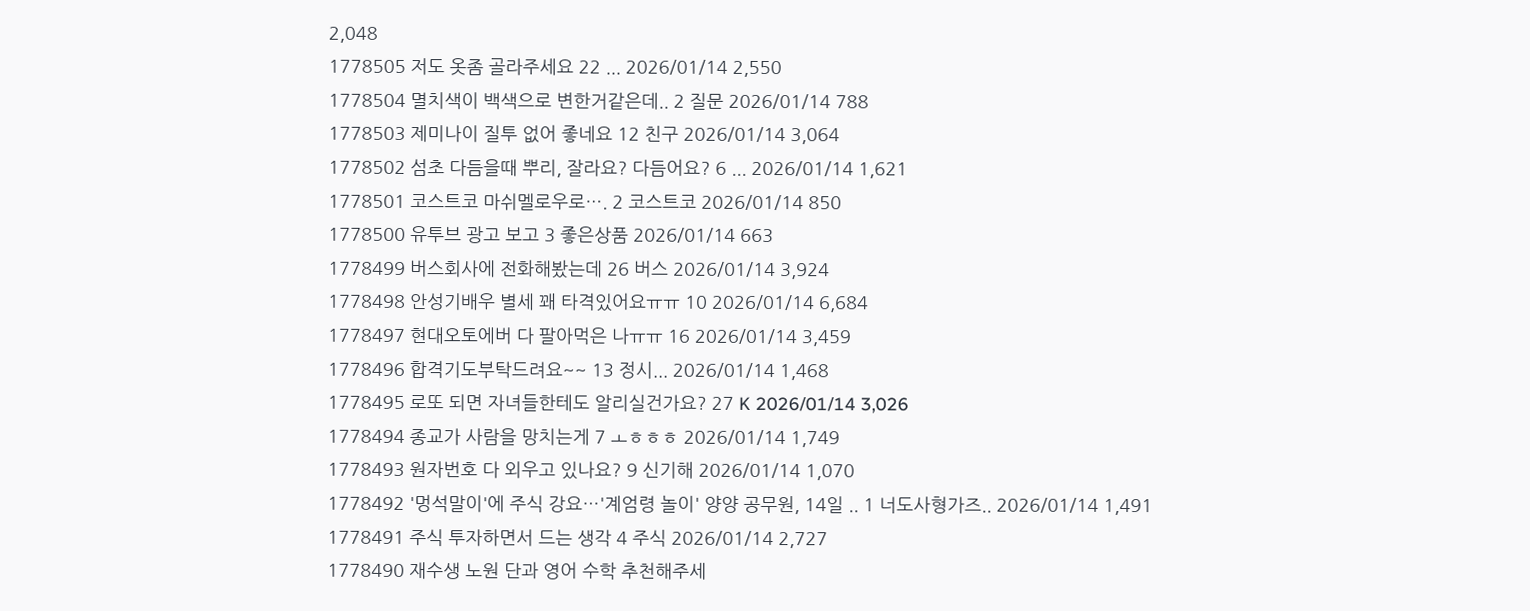2,048
1778505 저도 옷좀 골라주세요 22 ... 2026/01/14 2,550
1778504 멸치색이 백색으로 변한거같은데.. 2 질문 2026/01/14 788
1778503 제미나이 질투 없어 좋네요 12 친구 2026/01/14 3,064
1778502 섬초 다듬을때 뿌리, 잘라요? 다듬어요? 6 ... 2026/01/14 1,621
1778501 코스트코 마쉬멜로우로…. 2 코스트코 2026/01/14 850
1778500 유투브 광고 보고 3 좋은상품 2026/01/14 663
1778499 버스회사에 전화해봤는데 26 버스 2026/01/14 3,924
1778498 안성기배우 별세 꽤 타격있어요ㅠㅠ 10 2026/01/14 6,684
1778497 현대오토에버 다 팔아먹은 나ㅠㅠ 16 2026/01/14 3,459
1778496 합격기도부탁드려요~~ 13 정시... 2026/01/14 1,468
1778495 로또 되면 자녀들한테도 알리실건가요? 27 K 2026/01/14 3,026
1778494 종교가 사람을 망치는게 7 ㅗㅎㅎㅎ 2026/01/14 1,749
1778493 원자번호 다 외우고 있나요? 9 신기해 2026/01/14 1,070
1778492 '멍석말이'에 주식 강요…'계엄령 놀이' 양양 공무원, 14일 .. 1 너도사형가즈.. 2026/01/14 1,491
1778491 주식 투자하면서 드는 생각 4 주식 2026/01/14 2,727
1778490 재수생 노원 단과 영어 수학 추천해주세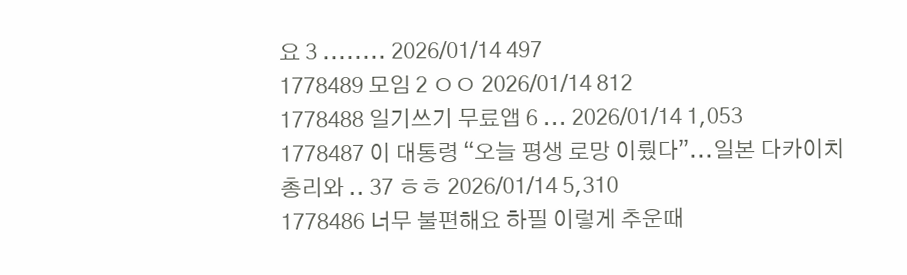요 3 ........ 2026/01/14 497
1778489 모임 2 ㅇㅇ 2026/01/14 812
1778488 일기쓰기 무료앱 6 ... 2026/01/14 1,053
1778487 이 대통령 “오늘 평생 로망 이뤘다”...일본 다카이치 총리와 .. 37 ㅎㅎ 2026/01/14 5,310
1778486 너무 불편해요 하필 이렇게 추운때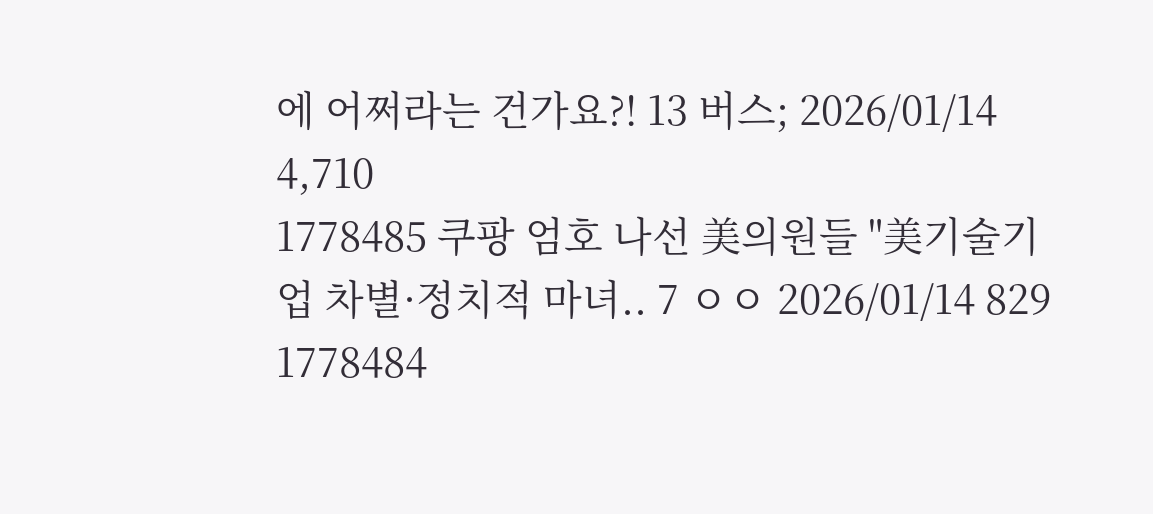에 어쩌라는 건가요?! 13 버스; 2026/01/14 4,710
1778485 쿠팡 엄호 나선 美의원들 "美기술기업 차별·정치적 마녀.. 7 ㅇㅇ 2026/01/14 829
1778484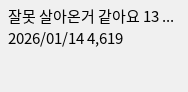잘못 살아온거 같아요 13 ... 2026/01/14 4,619